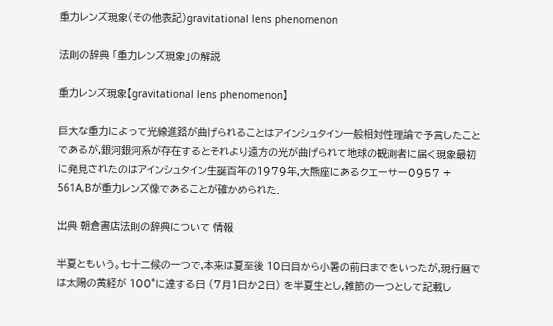重力レンズ現象(その他表記)gravitational lens phenomenon

法則の辞典 「重力レンズ現象」の解説

重力レンズ現象【gravitational lens phenomenon】

巨大な重力によって光線進路が曲げられることはアインシュタイン一般相対性理論で予言したことであるが,銀河銀河系が存在するとそれより遠方の光が曲げられて地球の観測者に届く現象最初に発見されたのはアインシュタイン生誕百年の1979年,大熊座にあるクエーサー0957 + 561A,Bが重力レンズ像であることが確かめられた.

出典 朝倉書店法則の辞典について 情報

半夏ともいう。七十二候の一つで,本来は夏至後 10日目から小暑の前日までをいったが,現行暦では太陽の黄経が 100°に達する日 (7月1日か2日) を半夏生とし,雑節の一つとして記載し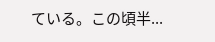ている。この頃半...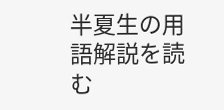半夏生の用語解説を読む